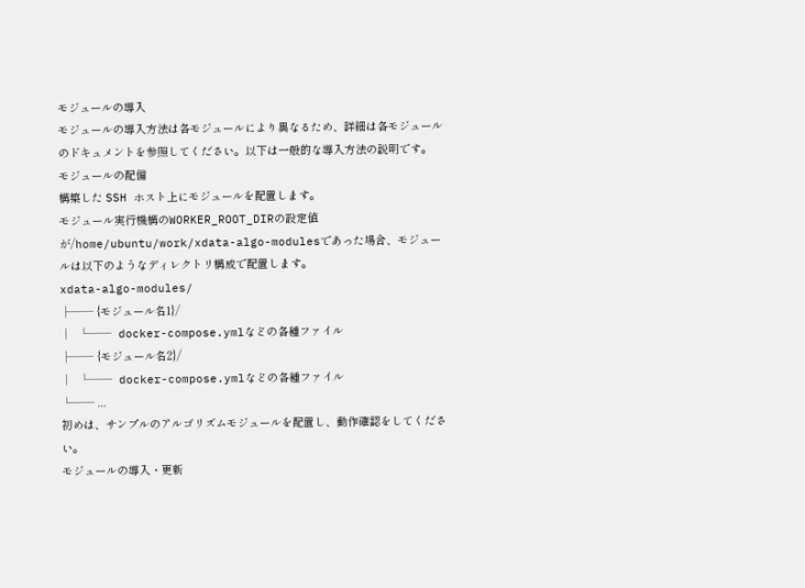モジュールの導入
モジュールの導入方法は各モジュールにより異なるため、詳細は各モジュールのドキュメントを参照してください。以下は一般的な導入方法の説明です。
モジュールの配備
構築した SSH ホスト上にモジュールを配置します。
モジュール実行機構のWORKER_ROOT_DIRの設定値が/home/ubuntu/work/xdata-algo-modulesであった場合、モジュールは以下のようなディレクトリ構成で配置します。
xdata-algo-modules/
├── {モジュール名1}/
│ └── docker-compose.ymlなどの各種ファイル
├── {モジュール名2}/
│ └── docker-compose.ymlなどの各種ファイル
└── ...
初めは、サンプルのアルゴリズムモジュールを配置し、動作確認をしてください。
モジュールの導入・更新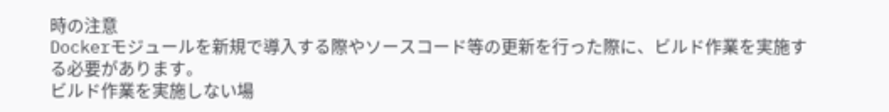時の注意
Dockerモジュールを新規で導入する際やソースコード等の更新を行った際に、ビルド作業を実施する必要があります。
ビルド作業を実施しない場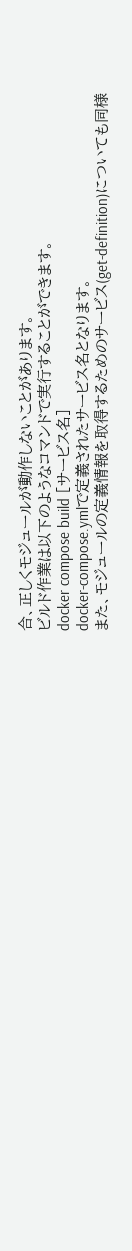合、正しくモジュールが動作しないことがあります。
ビルド作業は以下のようなコマンドで実行することができます。
docker compose build [サービス名]
docker-compose.ymlで定義されたサービス名となります。
また、モジュールの定義情報を取得するためのサービス(get-definition)についても同様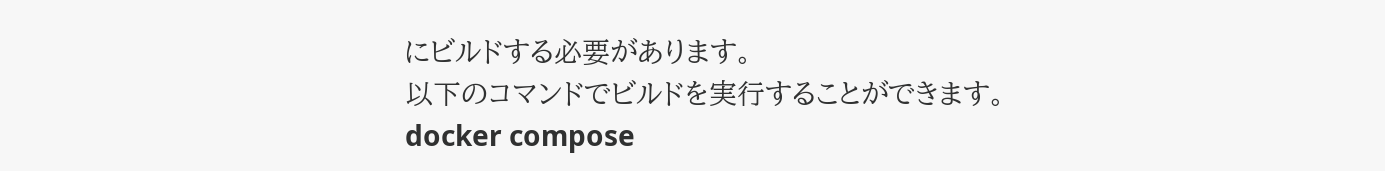にビルドする必要があります。
以下のコマンドでビルドを実行することができます。
docker compose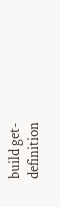build get-definition